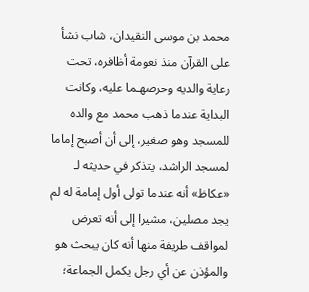محمد بن موسى النقيدان، شاب نشأ على القرآن منذ نعومة أظافره، تحت رعاية والديه وحرصهـما عليه، وكانت البداية عندما ذهب محمد مع والده للمسجد وهو صغير، إلى أن أصبح إماما لمسجد الراشد، يتذكر في حديثه لـ «عكاظ» أنه عندما تولى أول إمامة له لم يجد مصلين، مشيرا إلى أنه تعرض لمواقف طريفة منها أنه كان يبحث هو والمؤذن عن أي رجل يكمل الجماعة؛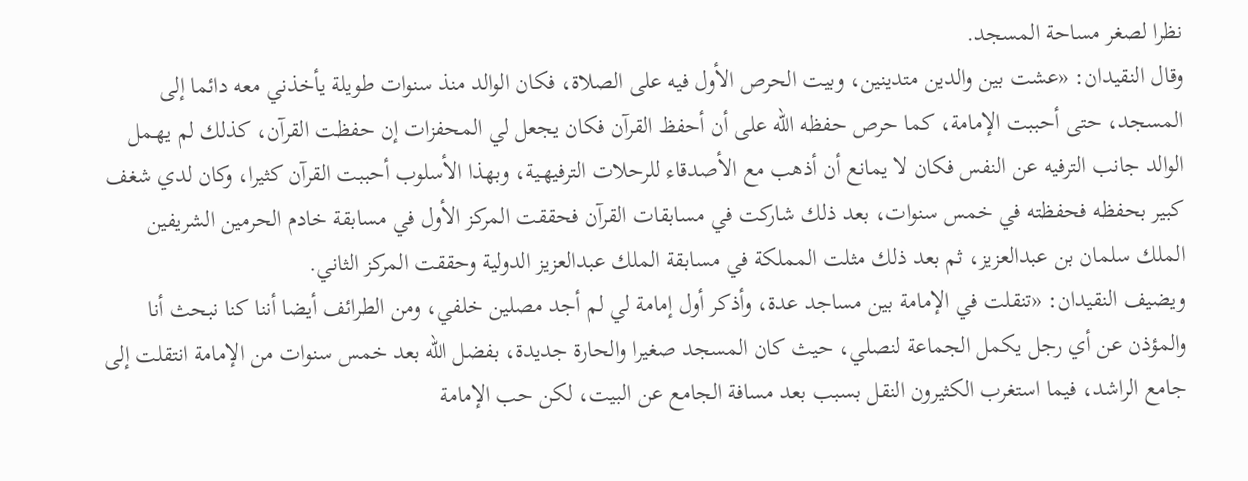نظرا لصغر مساحة المسجد.
وقال النقيدان: «عشت بين والدين متدينين، وبيت الحرص الأول فيه على الصلاة، فكان الوالد منذ سنوات طويلة يأخذني معه دائما إلى المسجد، حتى أحببت الإمامة، كما حرص حفظه الله على أن أحفظ القرآن فكان يجعل لي المحفزات إن حفظت القرآن، كذلك لم يهـمل الوالد جانب الترفيه عن النفس فكان لا يمانع أن أذهب مع الأصدقاء للرحلات الترفيهـية، وبهذا الأسلوب أحببت القرآن كثيرا، وكان لدي شغف كبير بحفظه فحفظته في خمس سنوات، بعد ذلك شاركت في مسابقات القرآن فحققت المركز الأول في مسابقة خادم الحرمين الشريفين الملك سلمان بن عبدالعزيز، ثم بعد ذلك مثلت المملكة في مسابقة الملك عبدالعزيز الدولية وحققت المركز الثاني.
ويضيف النقيدان: «تنقلت في الإمامة بين مساجد عدة، وأذكر أول إمامة لي لم أجد مصلين خلفي، ومن الطرائف أيضا أننا كنا نبحث أنا والمؤذن عن أي رجل يكمل الجماعة لنصلي، حيث كان المسجد صغيرا والحارة جديدة، بفضل الله بعد خمس سنوات من الإمامة انتقلت إلى جامع الراشد، فيما استغرب الكثيرون النقل بسبب بعد مسافة الجامع عن البيت، لكن حب الإمامة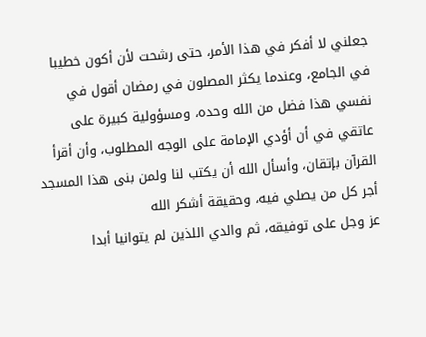جعلني لا أفكر في هذا الأمر، حتى رشحت لأن أكون خطيبا في الجامع، وعندما يكثر المصلون في رمضان أقول في نفسي هذا فضل من الله وحده، ومسؤولية كبيرة على عاتقي في أن أؤدي الإمامة على الوجه المطلوب، وأن أقرأ القرآن بإتقان، وأسأل الله أن يكتب لنا ولمن بنى هذا المسجد أجر كل من يصلي فيه، وحقيقة أشكر الله
عز وجل على توفيقه، ثم والدي اللذين لم يتوانيا أبدا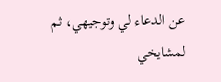عن الدعاء لي وتوجيهي، ثم لمشايخي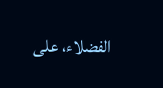الفضلاء، على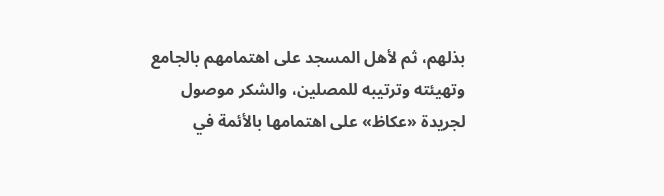بذلهم، ثم لأهل المسجد على اهتمامهم بالجامع وتهيئته وترتيبه للمصلين، والشكر موصول لجريدة «عكاظ» على اهتمامها بالأئمة في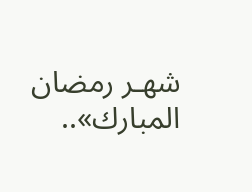شهـر رمضان المبارك»..